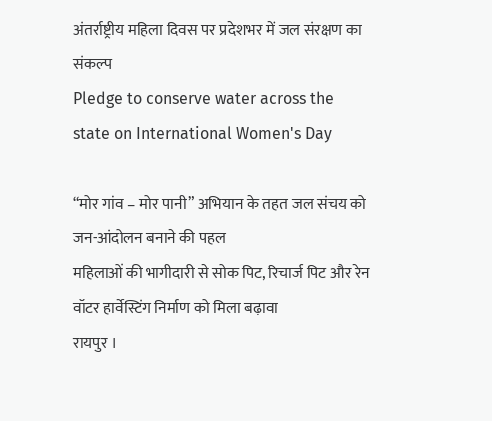अंतर्राष्ट्रीय महिला दिवस पर प्रदेशभर में जल संरक्षण का संकल्प
Pledge to conserve water across the state on International Women's Day

“मोर गांव – मोर पानी” अभियान के तहत जल संचय को जन-आंदोलन बनाने की पहल
महिलाओं की भागीदारी से सोक पिट, रिचार्ज पिट और रेन वॉटर हार्वेस्टिंग निर्माण को मिला बढ़ावा
रायपुर ।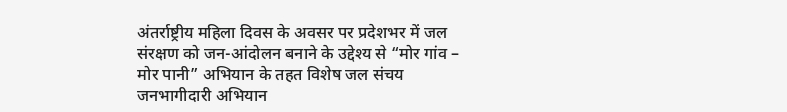अंतर्राष्ट्रीय महिला दिवस के अवसर पर प्रदेशभर में जल संरक्षण को जन-आंदोलन बनाने के उद्देश्य से “मोर गांव – मोर पानी” अभियान के तहत विशेष जल संचय जनभागीदारी अभियान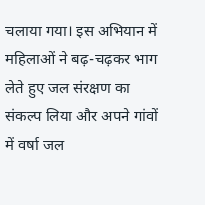चलाया गया। इस अभियान में महिलाओं ने बढ़-चढ़कर भाग लेते हुए जल संरक्षण का संकल्प लिया और अपने गांवों में वर्षा जल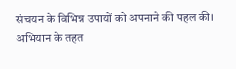संचयन के विभिन्न उपायों को अपनाने की पहल की।
अभियान के तहत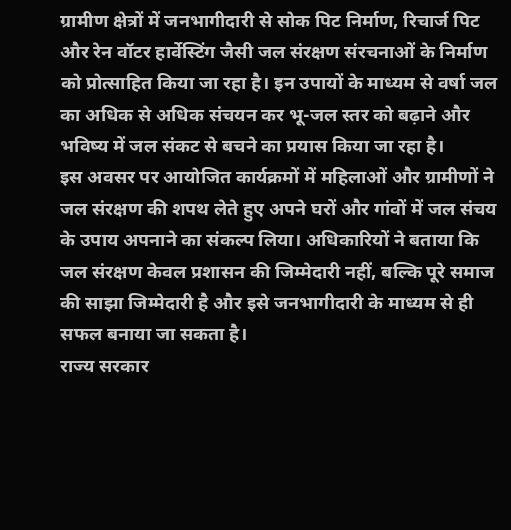ग्रामीण क्षेत्रों में जनभागीदारी से सोक पिट निर्माण, रिचार्ज पिट और रेन वॉटर हार्वेस्टिंग जैसी जल संरक्षण संरचनाओं के निर्माण को प्रोत्साहित किया जा रहा है। इन उपायों के माध्यम से वर्षा जल का अधिक से अधिक संचयन कर भू-जल स्तर को बढ़ाने और भविष्य में जल संकट से बचने का प्रयास किया जा रहा है।
इस अवसर पर आयोजित कार्यक्रमों में महिलाओं और ग्रामीणों ने जल संरक्षण की शपथ लेते हुए अपने घरों और गांवों में जल संचय के उपाय अपनाने का संकल्प लिया। अधिकारियों ने बताया कि जल संरक्षण केवल प्रशासन की जिम्मेदारी नहीं, बल्कि पूरे समाज की साझा जिम्मेदारी है और इसे जनभागीदारी के माध्यम से ही सफल बनाया जा सकता है।
राज्य सरकार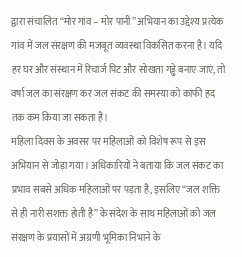द्वारा संचालित “मोर गांव – मोर पानी” अभियान का उद्देश्य प्रत्येक गांव में जल संरक्षण की मजबूत व्यवस्था विकसित करना है। यदि हर घर और संस्थान में रिचार्ज पिट और सोखता गड्ढे बनाए जाएं, तो वर्षा जल का संरक्षण कर जल संकट की समस्या को काफी हद तक कम किया जा सकता है।
महिला दिवस के अवसर पर महिलाओं को विशेष रूप से इस अभियान से जोड़ा गया। अधिकारियों ने बताया कि जल संकट का प्रभाव सबसे अधिक महिलाओं पर पड़ता है, इसलिए “जल शक्ति से ही नारी सशक्त होती है” के संदेश के साथ महिलाओं को जल संरक्षण के प्रयासों में अग्रणी भूमिका निभाने के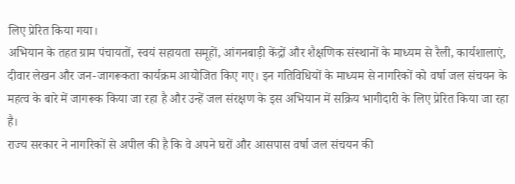लिए प्रेरित किया गया।
अभियान के तहत ग्राम पंचायतों, स्वयं सहायता समूहों, आंगनबाड़ी केंद्रों और शैक्षणिक संस्थानों के माध्यम से रैली, कार्यशालाएं, दीवार लेखन और जन-जागरूकता कार्यक्रम आयोजित किए गए। इन गतिविधियों के माध्यम से नागरिकों को वर्षा जल संचयन के महत्व के बारे में जागरूक किया जा रहा है और उन्हें जल संरक्षण के इस अभियान में सक्रिय भागीदारी के लिए प्रेरित किया जा रहा है।
राज्य सरकार ने नागरिकों से अपील की है कि वे अपने घरों और आसपास वर्षा जल संचयन की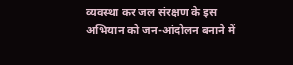व्यवस्था कर जल संरक्षण के इस अभियान को जन-आंदोलन बनाने में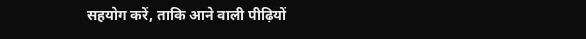सहयोग करें, ताकि आने वाली पीढ़ियों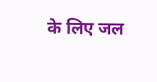के लिए जल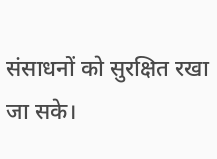संसाधनों को सुरक्षित रखा जा सके।